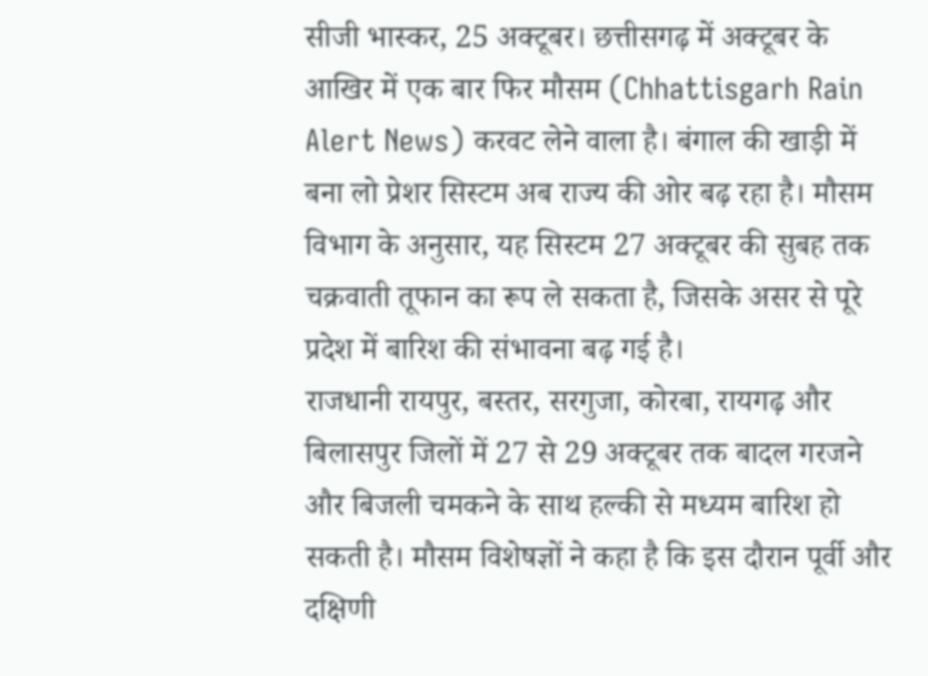सीजी भास्कर, 25 अक्टूबर। छत्तीसगढ़ में अक्टूबर के आखिर में एक बार फिर मौसम (Chhattisgarh Rain Alert News) करवट लेने वाला है। बंगाल की खाड़ी में बना लो प्रेशर सिस्टम अब राज्य की ओर बढ़ रहा है। मौसम विभाग के अनुसार, यह सिस्टम 27 अक्टूबर की सुबह तक चक्रवाती तूफान का रूप ले सकता है, जिसके असर से पूरे प्रदेश में बारिश की संभावना बढ़ गई है।
राजधानी रायपुर, बस्तर, सरगुजा, कोरबा, रायगढ़ और बिलासपुर जिलों में 27 से 29 अक्टूबर तक बादल गरजने और बिजली चमकने के साथ हल्की से मध्यम बारिश हो सकती है। मौसम विशेषज्ञों ने कहा है कि इस दौरान पूर्वी और दक्षिणी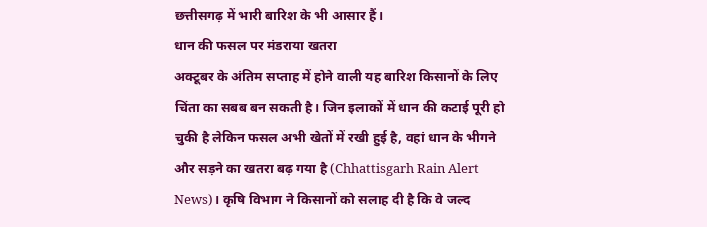छत्तीसगढ़ में भारी बारिश के भी आसार हैं।
धान की फसल पर मंडराया खतरा
अक्टूबर के अंतिम सप्ताह में होने वाली यह बारिश किसानों के लिए चिंता का सबब बन सकती है। जिन इलाकों में धान की कटाई पूरी हो चुकी है लेकिन फसल अभी खेतों में रखी हुई है, वहां धान के भीगने और सड़ने का खतरा बढ़ गया है (Chhattisgarh Rain Alert News)। कृषि विभाग ने किसानों को सलाह दी है कि वे जल्द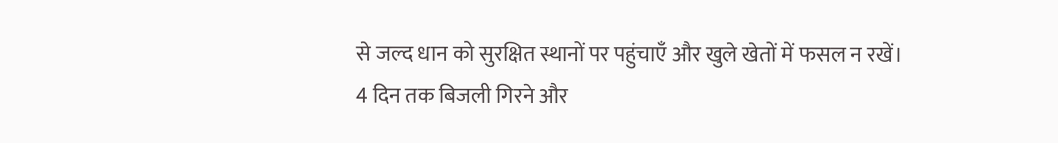से जल्द धान को सुरक्षित स्थानों पर पहुंचाएँ और खुले खेतों में फसल न रखें।
4 दिन तक बिजली गिरने और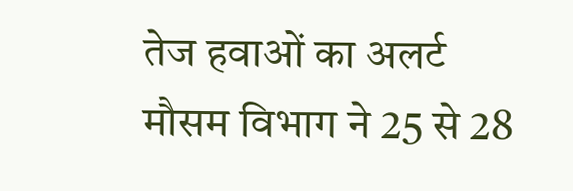तेज हवाओं का अलर्ट
मौसम विभाग ने 25 से 28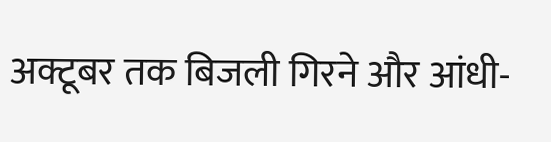अक्टूबर तक बिजली गिरने और आंधी-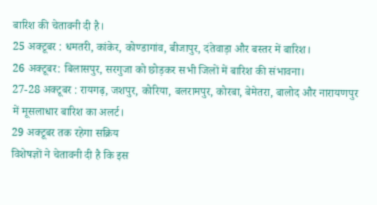बारिश की चेतावनी दी है।
25 अक्टूबर : धमतरी, कांकेर, कोण्डागांव, बीजापुर, दंतेवाड़ा और बस्तर में बारिश।
26 अक्टूबर: बिलासपुर, सरगुजा को छोड़कर सभी जिलों में बारिश की संभावना।
27-28 अक्टूबर : रायगढ़, जशपुर, कोरिया, बलरामपुर, कोरबा, बेमेतरा, बालोद और नारायणपुर में मूसलाधार बारिश का अलर्ट।
29 अक्टूबर तक रहेगा सक्रिय
विशेषज्ञों ने चेतावनी दी है कि इस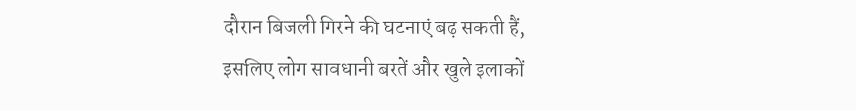दौरान बिजली गिरने की घटनाएं बढ़ सकती हैं, इसलिए लोग सावधानी बरतें और खुले इलाकों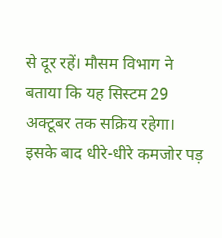से दूर रहें। मौसम विभाग ने बताया कि यह सिस्टम 29 अक्टूबर तक सक्रिय रहेगा। इसके बाद धीरे-धीरे कमजोर पड़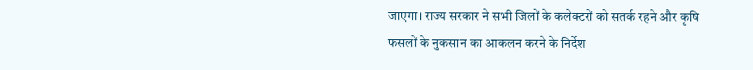जाएगा। राज्य सरकार ने सभी जिलों के कलेक्टरों को सतर्क रहने और कृषि फसलों के नुकसान का आकलन करने के निर्देश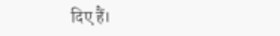दिए हैं।